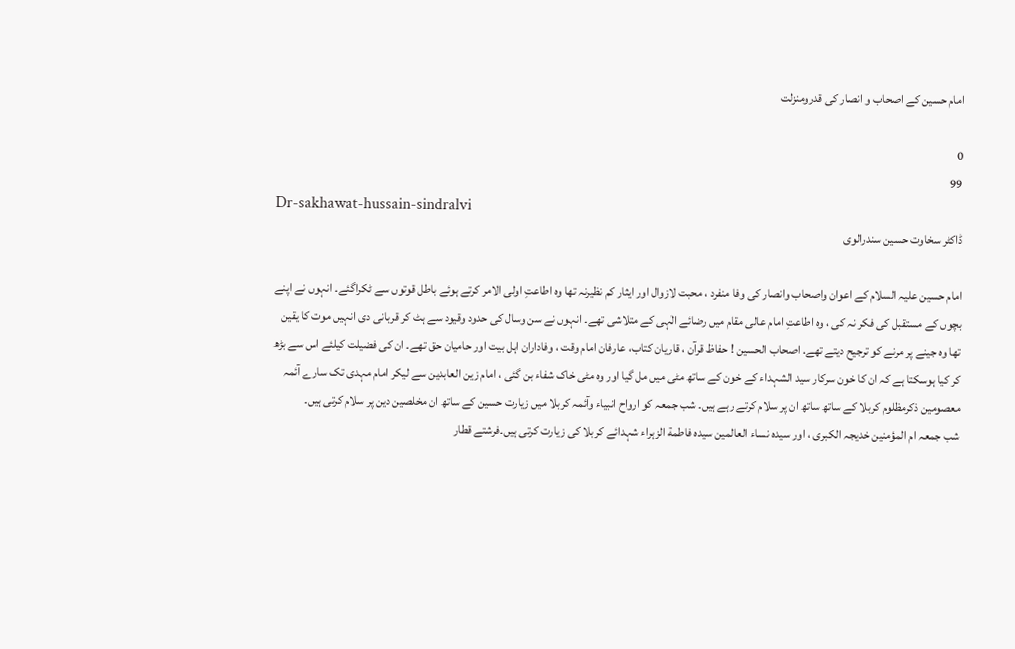امام حسین کے اصحاب و انصار کی قدرومنزلت

0
99
Dr-sakhawat-hussain-sindralvi
ڈاکٹر سخاوت حسین سندرالوی

امام حسین علیہ السلام کے اعوان واصحاب وانصار کی وفا منفرد ، محبت لازوال اور ایثار کم نظیرنہ تھا وہ اطاعتِ اولی الامر کرتے ہوئے باطل قوتوں سے ٹکراگئے۔ انہوں نے اپنے بچوں کے مستقبل کی فکر نہ کی ، وہ اطاعتِ امام عالی مقام میں رضائے الٰہی کے متلاشی تھے۔ انہوں نے سن وسال کی حدود وقیود سے ہٹ کر قربانی دی انہیں موت کا یقین تھا وہ جینے پر مرنے کو ترجیح دیتے تھے. اصحاب الحسین ! حفاظ قرآن ، قاریان کتاب، عارفان امام وقت ، وفاداران اہل بیت اور حامیان حق تھے۔ ان کی فضیلت کیلئے اس سے بڑھ کر کیا ہوسکتا ہے کہ ان کا خون سرکار سید الشہداء کے خون کے ساتھ مٹی میں مل گیا اور وہ مٹی خاک شفاء بن گئی ، امام زین العابدین سے لیکر امام مہدی تک سارے آئمہ معصومین ذکرمظلوم کربلا کے ساتھ ساتھ ان پر سلام کرتے رہے ہیں۔ شب جمعہ کو ارواح انبیاء وآئمہ کربلا میں زیارت حسین کے ساتھ ان مخلصین دین پر سلام کرتی ہیں۔
شب جمعہ ام المؤمنین خدیجہ الکبری ، اور سیدہ نساء العالمین سیدہ فاطمة الزہراء شہدائے کربلا کی زیارت کرتی ہیں۔فرشتے قطار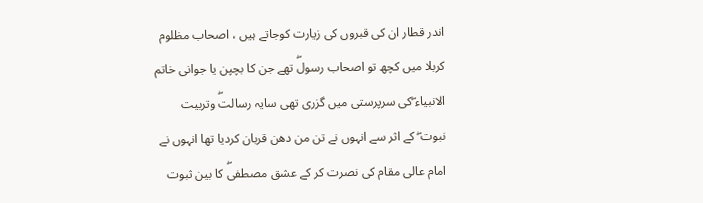اندر قطار ان کی قبروں کی زیارت کوجاتے ہیں ، اصحاب مظلوم کربلا میں کچھ تو اصحاب رسولۖ تھے جن کا بچپن یا جوانی خاتم الانبیاء ۖکی سرپرستی میں گزری تھی سایہ رسالتۖ وتربیت نبوت ۖ کے اثر سے انہوں نے تن من دھن قربان کردیا تھا انہوں نے امام عالی مقام کی نصرت کر کے عشق مصطفیۖ کا بین ثبوت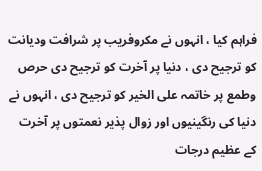فراہم کیا ، انہوں نے مکروفریب پر شرافت ودیانت کو ترجیح دی ، دنیا پر آخرت کو ترجیح دی حرص وطمع پر خاتمہ علی الخیر کو ترجیح دی ، انہوں نے دنیا کی رنگینیوں اور زوال پذیر نعمتوں پر آخرت کے عظیم درجات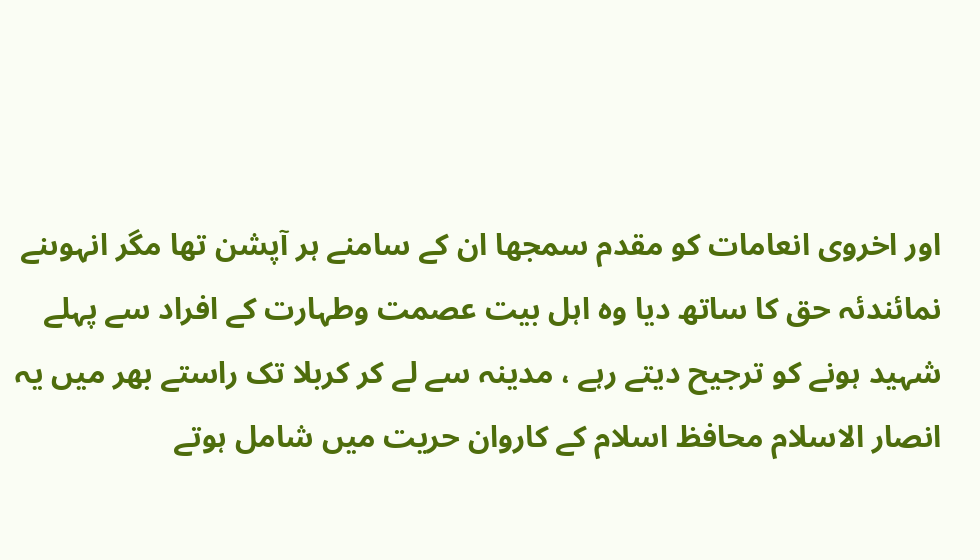اور اخروی انعامات کو مقدم سمجھا ان کے سامنے ہر آپشن تھا مگر انہوںنے نمائندئہ حق کا ساتھ دیا وہ اہل بیت عصمت وطہارت کے افراد سے پہلے شہید ہونے کو ترجیح دیتے رہے ، مدینہ سے لے کر کربلا تک راستے بھر میں یہ انصار الاسلام محافظ اسلام کے کاروان حریت میں شامل ہوتے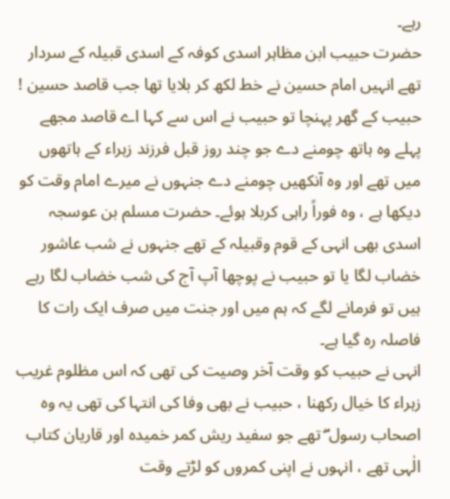رہے۔
حضرت حبیب ابن مظاہر اسدی کوفہ کے اسدی قبیلہ کے سردار تھے انہیں امام حسین نے خط لکھ کر بلایا تھا جب قاصد حسین ! حبیب کے گھر پہنچا تو حبیب نے اس سے کہا اے قاصد مجھے پہلے وہ ہاتھ چومنے دے جو چند روز قبل فرزند زہراء کے ہاتھوں میں تھے اور وہ آنکھیں چومنے دے جنہوں نے میرے امام وقت کو دیکھا ہے ، وہ فوراً راہی کربلا ہوئے۔ حضرت مسلم بن عوسجہ اسدی بھی انہی کے قوم وقبیلہ کے تھے جنہوں نے شب عاشور خضاب لگا یا تو حبیب نے پوچھا آپ آج کی شب خضاب لگا رہے ہیں تو فرمانے لگے کہ ہم میں اور جنت میں صرف ایک رات کا فاصلہ رہ گیا ہے۔
انہی نے حبیب کو وقت آخر وصیت کی تھی کہ اس مظلوم غریب زہراء کا خیال رکھنا ، حبیب نے بھی وفا کی انتہا کی تھی یہ وہ اصحاب رسول ۖ تھے جو سفید ریش کمر خمیدہ اور قاریان کتاب الٰہی تھے ، انہوں نے اپنی کمروں کو لڑتے وقت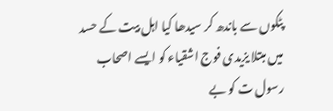پٹکوں سے باندھ کر سیدھا کیا اہل بیت کے حسد میں مبتلا یزیدی فوج اشقیاء کو ایسے اصحاب رسول ت کو بے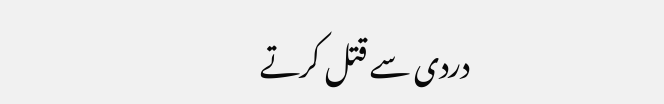دردی سے قتل کرتے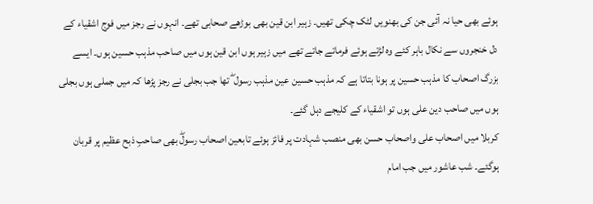ہوئے بھی حیا نہ آئی جن کی بھنویں لٹک چکی تھیں۔ زہیر ابن قین بھی بوڑھے صحابی تھے۔ انہوں نے رجز میں فوج اشقیاء کے دل خنجروں سے نکال باہر کئے وہ لڑتے ہوئے فرماتے جاتے تھے میں زہیر ہوں ابن قین ہوں میں صاحب مذہب حسین ہوں۔ ایسے بزرگ اصحاب کا مذہب حسین پر ہونا بتاتا ہے کہ مذہب حسین عین مذہب رسول ۖ تھا جب بجلی نے رجز پڑھا کہ میں جملی ہوں بجلی ہوں میں صاحب دین علی ہوں تو اشقیاء کے کلیجے دہل گئے۔
کربلا میں اصحاب علی واصحاب حسن بھی منصب شہادت پر فائز ہوئے تابعین اصحاب رسولۖ بھی صاحبِ ذبح عظیم پر قربان ہوگئے۔ شب عاشور میں جب امام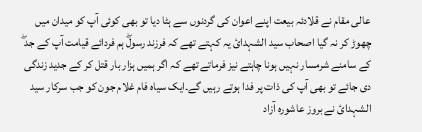عالی مقام نے قلادئہ بیعت اپنے اعوان کی گردنوں سے ہٹا دیا تو بھی کوئی آپ کو میدان میں چھوڑ کر نہ گیا اصحاب سید الشہدائ یہ کہتے تھے کہ فرزند رسولۖ ہم فردائے قیامت آپ کے جد ۖ کے سامنے شرمسار نہیں ہونا چاہتے نیز فرماتے تھے کہ اگر ہمیں ہزار بار قتل کر کے جدید زندگی دی جائے تو بھی آپ کی ذات پر فدا ہوتے رہیں گے۔ایک سیاہ فام غلام جون کو جب سرکار سید الشہدائ نے بروز عاشورہ آزاد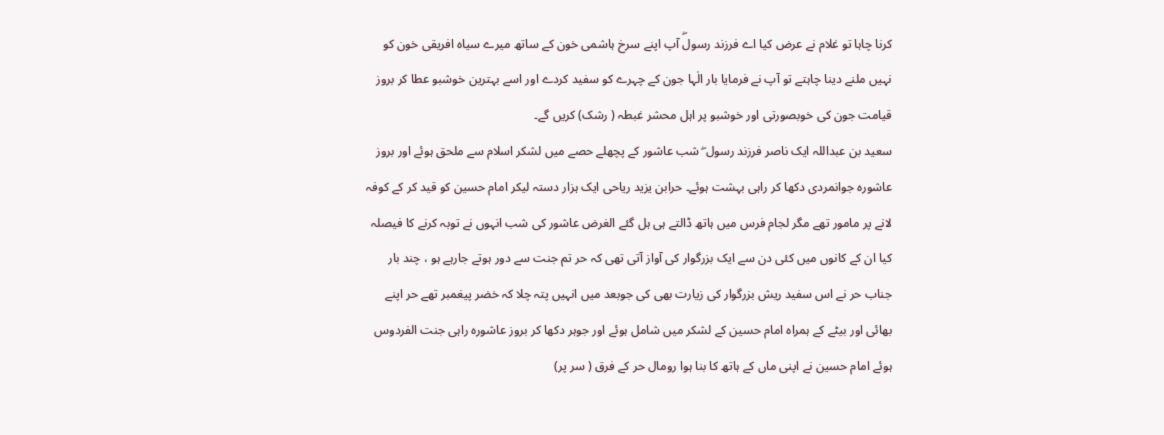کرنا چاہا تو غلام نے عرض کیا اے فرزند رسولۖ آپ اپنے سرخ ہاشمی خون کے ساتھ میرے سیاہ افریقی خون کو نہیں ملنے دینا چاہتے تو آپ نے فرمایا بار الٰہا جون کے چہرے کو سفید کردے اور اسے بہترین خوشبو عطا کر بروز قیامت جون کی خوبصورتی اور خوشبو پر اہل محشر غبطہ ( رشک) کریں گے۔
سعید بن عبداللہ ایک ناصر فرزند رسول ۖ شب عاشور کے پچھلے حصے میں لشکر اسلام سے ملحق ہوئے اور بروز عاشورہ جوانمردی دکھا کر راہی بہشت ہوئے۔ حرابن یزید ریاحی ایک ہزار دستہ لیکر امام حسین کو قید کر کے کوفہ لانے پر مامور تھے مگر لجام فرس میں ہاتھ ڈالتے ہی ہل گئے الغرض عاشور کی شب انہوں نے توبہ کرنے کا فیصلہ کیا ان کے کانوں میں کئی دن سے ایک بزرگوار کی آواز آتی تھی کہ حر تم جنت سے دور ہوتے جارہے ہو ، چند بار جناب حر نے اس سفید ریش بزرگوار کی زیارت بھی کی جوبعد میں انہیں پتہ چلا کہ خضر پیغمبر تھے حر اپنے بھائی اور بیٹے کے ہمراہ امام حسین کے لشکر میں شامل ہوئے اور جوہر دکھا کر بروز عاشورہ راہی جنت الفردوس ہوئے امام حسین نے اپنی ماں کے ہاتھ کا بنا ہوا رومال حر کے فرق ( سر پر)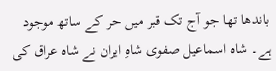باندھا تھا جو آج تک قبر میں حر کے ساتھ موجود ہے۔ شاہ اسماعیل صفوی شاہِ ایران نے شاہ عراق کی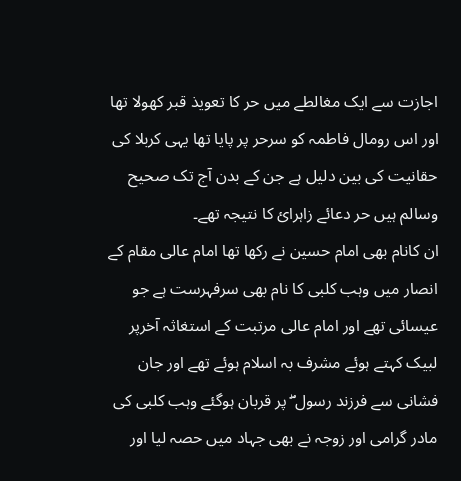اجازت سے ایک مغالطے میں حر کا تعویذ قبر کھولا تھا اور اس رومال فاطمہ کو سرحر پر پایا تھا یہی کربلا کی حقانیت کی بین دلیل ہے جن کے بدن آج تک صحیح وسالم ہیں حر دعائے زاہرائ کا نتیجہ تھے۔
ان کانام بھی امام حسین نے رکھا تھا امام عالی مقام کے انصار میں وہب کلبی کا نام بھی سرفہرست ہے جو عیسائی تھے اور امام عالی مرتبت کے استغاثہ آخرپر لبیک کہتے ہوئے مشرف بہ اسلام ہوئے تھے اور جان فشانی سے فرزند رسول ۖ پر قربان ہوگئے وہب کلبی کی مادر گرامی اور زوجہ نے بھی جہاد میں حصہ لیا اور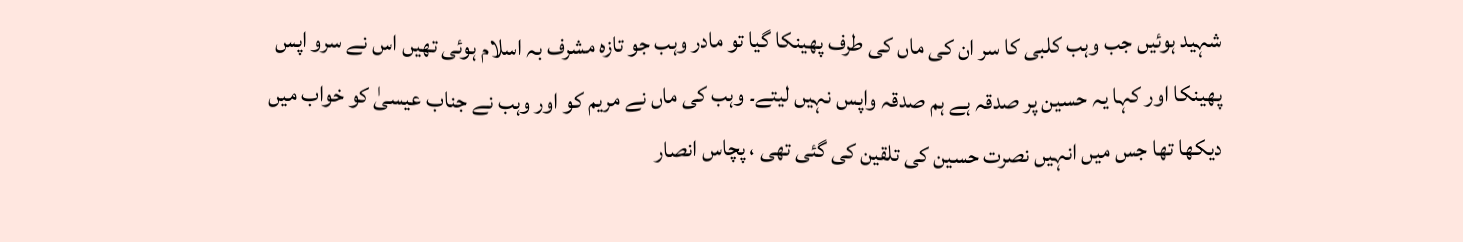شہید ہوئیں جب وہب کلبی کا سر ان کی ماں کی طرف پھینکا گیا تو مادر وہب جو تازہ مشرف بہ اسلام ہوئی تھیں اس نے سرو اپس پھینکا اور کہا یہ حسین پر صدقہ ہے ہم صدقہ واپس نہیں لیتے۔ وہب کی ماں نے مریم کو اور وہب نے جناب عیسیٰ کو خواب میں دیکھا تھا جس میں انہیں نصرت حسین کی تلقین کی گئی تھی ، پچاس انصار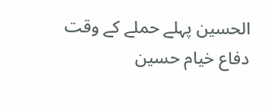الحسین پہلے حملے کے وقت دفاع خیام حسین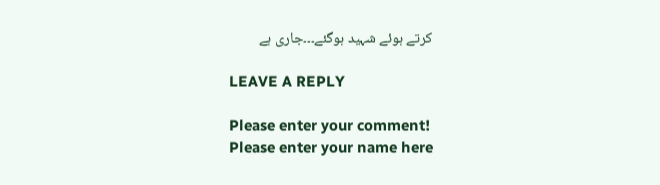کرتے ہوئے شہید ہوگئے۔۔۔جاری ہے

LEAVE A REPLY

Please enter your comment!
Please enter your name here